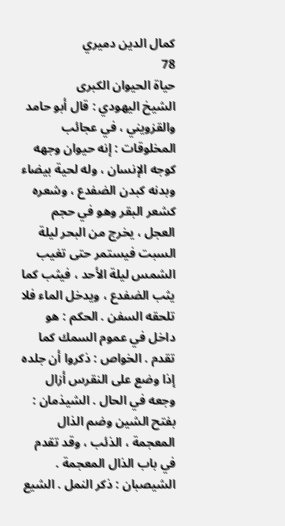كمال الدين دميري
78
حياة الحيوان الكبرى
الشيخ اليهودي : قال أبو حامد والقزويني ، في عجائب المخلوقات : إنه حيوان وجهه كوجه الإنسان ، وله لحية بيضاء وبدنه كبدن الضفدع ، وشعره كشعر البقر وهو في حجم العجل ، يخرج من البحر ليلة السبت فيستمر حتى تغيب الشمس ليلة الأحد ، فيثب كما يثب الضفدع ، ويدخل الماء فلا تلحقه السفن . الحكم : هو داخل في عموم السمك كما تقدم . الخواص : ذكروا أن جلده إذا وضع على النقرس أزال وجعه في الحال . الشيذمان : بفتح الشين وضم الذال المعجمة ، الذئب ، وقد تقدم في باب الذال المعجمة . الشيصبان : ذكر النمل . الشيع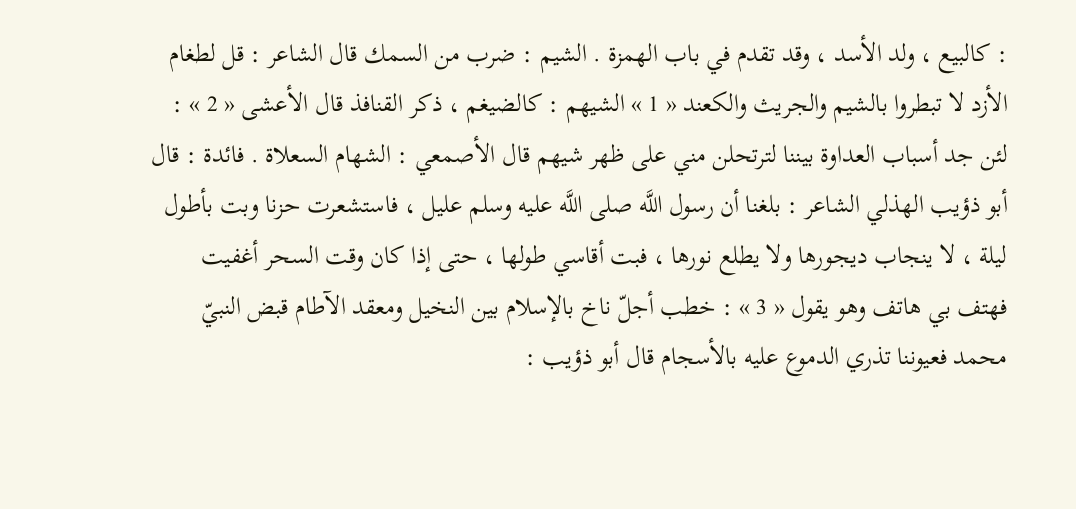: كالبيع ، ولد الأسد ، وقد تقدم في باب الهمزة . الشيم : ضرب من السمك قال الشاعر : قل لطغام الأزد لا تبطروا بالشيم والجريث والكعند « 1 » الشيهم : كالضيغم ، ذكر القنافذ قال الأعشى « 2 » : لئن جد أسباب العداوة بيننا لترتحلن مني على ظهر شيهم قال الأصمعي : الشهام السعلاة . فائدة : قال أبو ذؤيب الهذلي الشاعر : بلغنا أن رسول اللَّه صلى اللَّه عليه وسلم عليل ، فاستشعرت حزنا وبت بأطول ليلة ، لا ينجاب ديجورها ولا يطلع نورها ، فبت أقاسي طولها ، حتى إذا كان وقت السحر أغفيت فهتف بي هاتف وهو يقول « 3 » : خطب أجلّ ناخ بالإسلام بين النخيل ومعقد الآطام قبض النبيّ محمد فعيوننا تذري الدموع عليه بالأسجام قال أبو ذؤيب :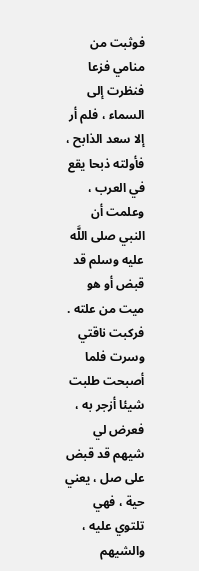فوثبت من منامي فزعا فنظرت إلى السماء ، فلم أر إلا سعد الذابح ، فأولته ذبحا يقع في العرب ، وعلمت أن النبي صلى اللَّه عليه وسلم قد قبض أو هو ميت من علته . فركبت ناقتي وسرت فلما أصبحت طلبت شيئا أزجر به ، فعرض لي شيهم قد قبض على صل ، يعني حية ، فهي تلتوي عليه ، والشيهم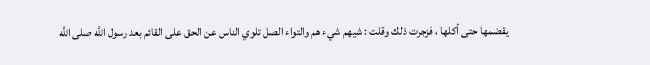يقضمها حتى أكلها ، فزجرت ذلك وقلت : شيهم شيء هم والتواء الصل تلوي الناس عن الحق على القائم بعد رسول اللَّه صلى اللَّه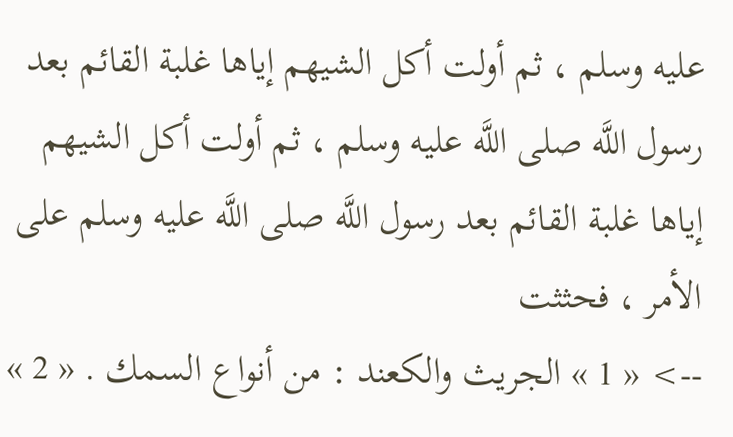عليه وسلم ، ثم أولت أكل الشيهم إياها غلبة القائم بعد رسول اللَّه صلى اللَّه عليه وسلم ، ثم أولت أكل الشيهم إياها غلبة القائم بعد رسول اللَّه صلى اللَّه عليه وسلم على الأمر ، فحثثت
--> « 1 » الجريث والكعند : من أنواع السمك . « 2 »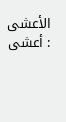الأعشى : أعشى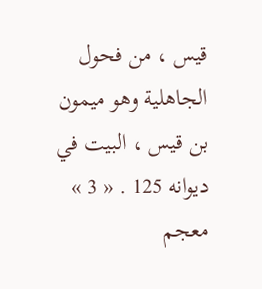قيس ، من فحول الجاهلية وهو ميمون بن قيس ، البيت في ديوانه 125 . « 3 » معجم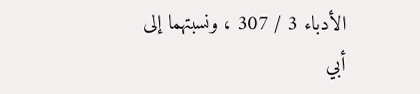الأدباء 3 / 307 ، ونسبتهما إلى أبي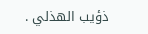ذؤيب الهذلي .